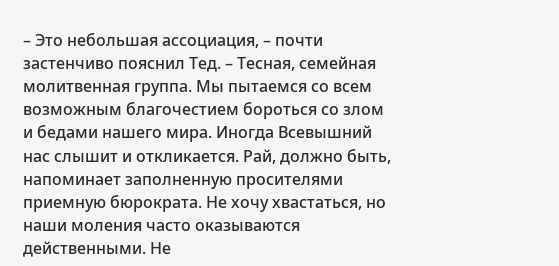– Это небольшая ассоциация, – почти застенчиво пояснил Тед. – Тесная, семейная молитвенная группа. Мы пытаемся со всем возможным благочестием бороться со злом и бедами нашего мира. Иногда Всевышний нас слышит и откликается. Рай, должно быть, напоминает заполненную просителями приемную бюрократа. Не хочу хвастаться, но наши моления часто оказываются действенными. Не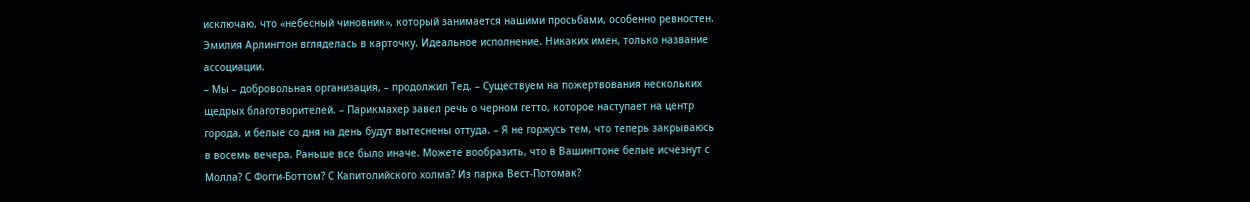исключаю, что «небесный чиновник», который занимается нашими просьбами, особенно ревностен.
Эмилия Арлингтон вгляделась в карточку. Идеальное исполнение. Никаких имен, только название ассоциации.
– Мы – добровольная организация, – продолжил Тед. – Существуем на пожертвования нескольких щедрых благотворителей. – Парикмахер завел речь о черном гетто, которое наступает на центр города, и белые со дня на день будут вытеснены оттуда. – Я не горжусь тем, что теперь закрываюсь в восемь вечера. Раньше все было иначе. Можете вообразить, что в Вашингтоне белые исчезнут с Молла? С Фогги-Боттом? С Капитолийского холма? Из парка Вест-Потомак?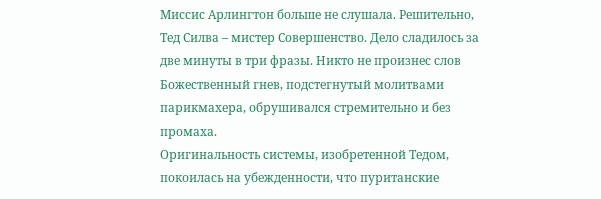Миссис Арлингтон больше не слушала. Решительно, Тед Силва – мистер Совершенство. Дело сладилось за две минуты в три фразы. Никто не произнес слов
Божественный гнев, подстегнутый молитвами парикмахера, обрушивался стремительно и без промаха.
Оригинальность системы, изобретенной Тедом, покоилась на убежденности, что пуританские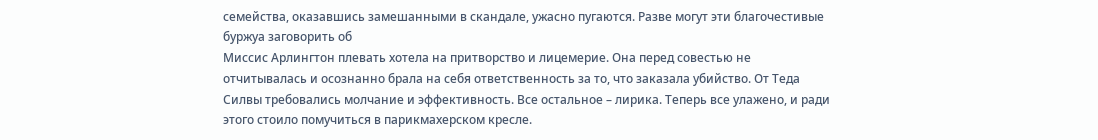семейства, оказавшись замешанными в скандале, ужасно пугаются. Разве могут эти благочестивые буржуа заговорить об
Миссис Арлингтон плевать хотела на притворство и лицемерие. Она перед совестью не отчитывалась и осознанно брала на себя ответственность за то, что заказала убийство. От Теда Силвы требовались молчание и эффективность. Все остальное – лирика. Теперь все улажено, и ради этого стоило помучиться в парикмахерском кресле.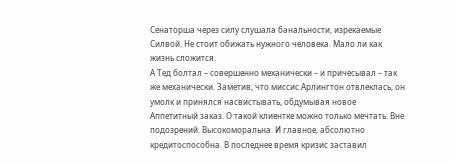Сенаторша через силу слушала банальности, изрекаемые Силвой. Не стоит обижать нужного человека. Мало ли как жизнь сложится.
А Тед болтал – совершенно механически – и причесывал – так же механически. Заметив, что миссис Арлингтон отвлеклась, он умолк и принялся насвистывать, обдумывая новое
Аппетитный заказ. О такой клиентке можно только мечтать. Вне подозрений. Высокоморальна. И главное, абсолютно кредитоспособна. В последнее время кризис заставил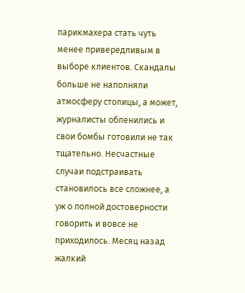парикмахера стать чуть менее привередливым в выборе клиентов. Скандалы больше не наполняли атмосферу столицы, а может, журналисты обленились и свои бомбы готовили не так тщательно. Несчастные случаи подстраивать становилось все сложнее, а уж о полной достоверности говорить и вовсе не приходилось. Месяц назад жалкий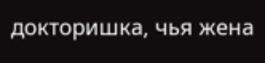докторишка, чья жена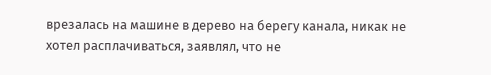врезалась на машине в дерево на берегу канала, никак не хотел расплачиваться, заявлял, что не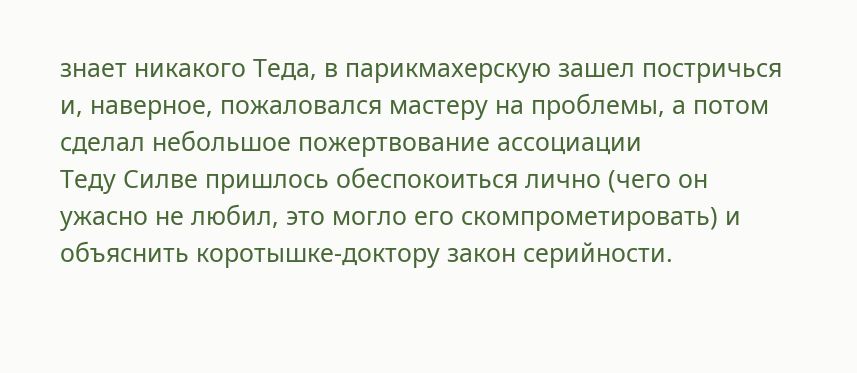знает никакого Теда, в парикмахерскую зашел постричься и, наверное, пожаловался мастеру на проблемы, а потом сделал небольшое пожертвование ассоциации
Теду Силве пришлось обеспокоиться лично (чего он ужасно не любил, это могло его скомпрометировать) и объяснить коротышке-доктору закон серийности.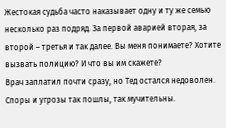Жестокая судьба часто наказывает одну и ту же семью несколько раз подряд. За первой аварией вторая, за второй – третья и так далее. Вы меня понимаете? Хотите вызвать полицию? И что вы им скажете?
Врач заплатил почти сразу, но Тед остался недоволен. Споры и угрозы так пошлы, так мучительны.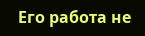Его работа не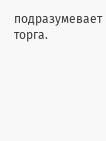подразумевает торга.